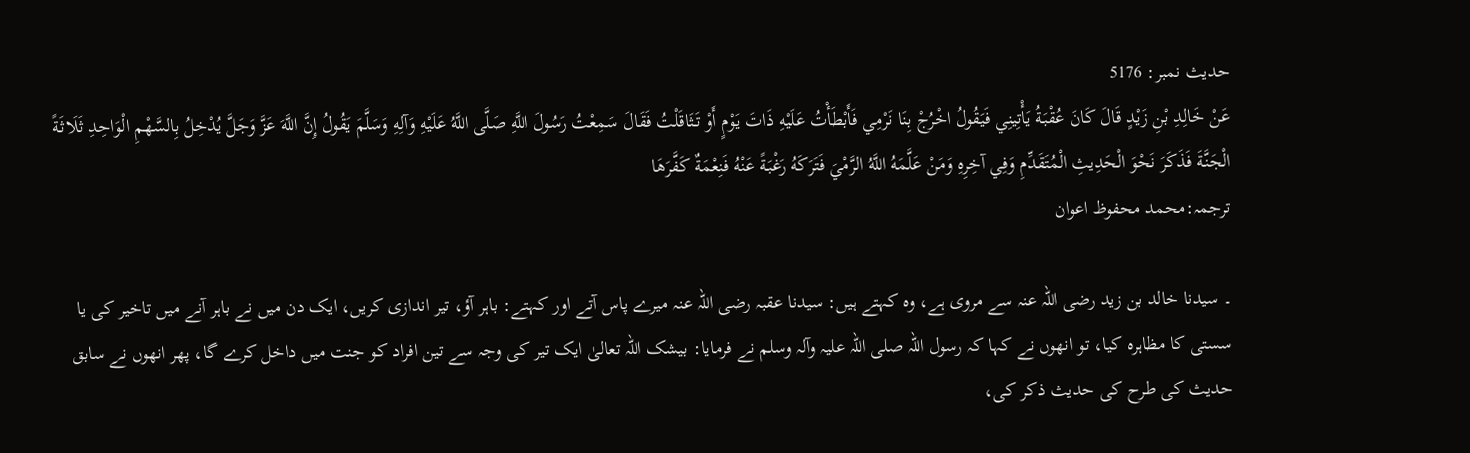حدیث نمبر: 5176
عَنْ خَالِدِ بْنِ زَيْدٍ قَالَ كَانَ عُقْبَةُ يَأْتِينِي فَيَقُولُ اخْرُجْ بِنَا نَرْمِي فَأَبْطَأْتُ عَلَيْهِ ذَاتَ يَوْمٍ أَوْ تَثَاقَلْتُ فَقَالَ سَمِعْتُ رَسُولَ اللَّهِ صَلَّى اللَّهُ عَلَيْهِ وَآلِهِ وَسَلَّمَ يَقُولُ إِنَّ اللَّهَ عَزَّ وَجَلَّ يُدْخِلُ بِالسَّهْمِ الْوَاحِدِ ثَلَاثَةً الْجَنَّةَ فَذَكَرَ نَحْوَ الْحَدِيثِ الْمُتَقَدِّمِ وَفِي آخِرِهِ وَمَنْ عَلَّمَهُ اللَّهُ الرَّمْيَ فَتَرَكَهُ رَغْبَةً عَنْهُ فَنِعْمَةٌ كَفَّرَهَا
ترجمہ:محمد محفوظ اعوان

۔ سیدنا خالد بن زید رضی اللہ عنہ سے مروی ہے، وہ کہتے ہیں: سیدنا عقبہ رضی اللہ عنہ میرے پاس آتے اور کہتے: باہر آؤ، تیر اندازی کریں، ایک دن میں نے باہر آنے میں تاخیر کی یا سستی کا مظاہرہ کیا، تو انھوں نے کہا کہ رسول اللہ صلی اللہ علیہ وآلہ وسلم نے فرمایا: بیشک اللہ تعالیٰ ایک تیر کی وجہ سے تین افراد کو جنت میں داخل کرے گا، پھر انھوں نے سابق حدیث کی طرح کی حدیث ذکر کی،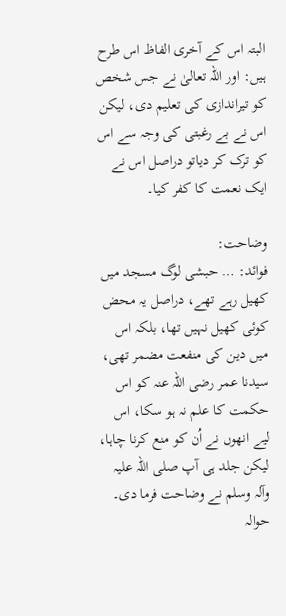البتہ اس کے آخری الفاظ اس طرح ہیں: اور اللہ تعالیٰ نے جس شخص کو تیراندازی کی تعلیم دی، لیکن اس نے بے رغبتی کی وجہ سے اس کو ترک کر دیاتو دراصل اس نے ایک نعمت کا کفر کیا۔

وضاحت:
فوائد: … حبشی لوگ مسجد میں کھیل رہے تھے، دراصل یہ محض کوئی کھیل نہیں تھا، بلکہ اس میں دین کی منفعت مضمر تھی، سیدنا عمر رضی اللہ عنہ کو اس حکمت کا علم نہ ہو سکا، اس لیے انھوں نے اُن کو منع کرنا چاہا، لیکن جلد ہی آپ صلی اللہ علیہ وآلہ وسلم نے وضاحت فرما دی۔
حوالہ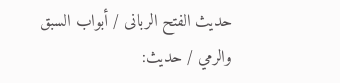حدیث الفتح الربانی / أبواب السبق والرمي / حدیث: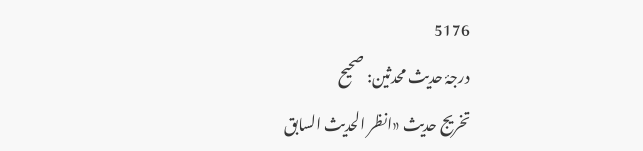5176
درجۂ حدیث محدثین: صحیح
تخریج حدیث «انظر الحديث السابق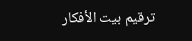ترقیم بيت الأفكار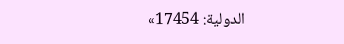الدولية: 17454»